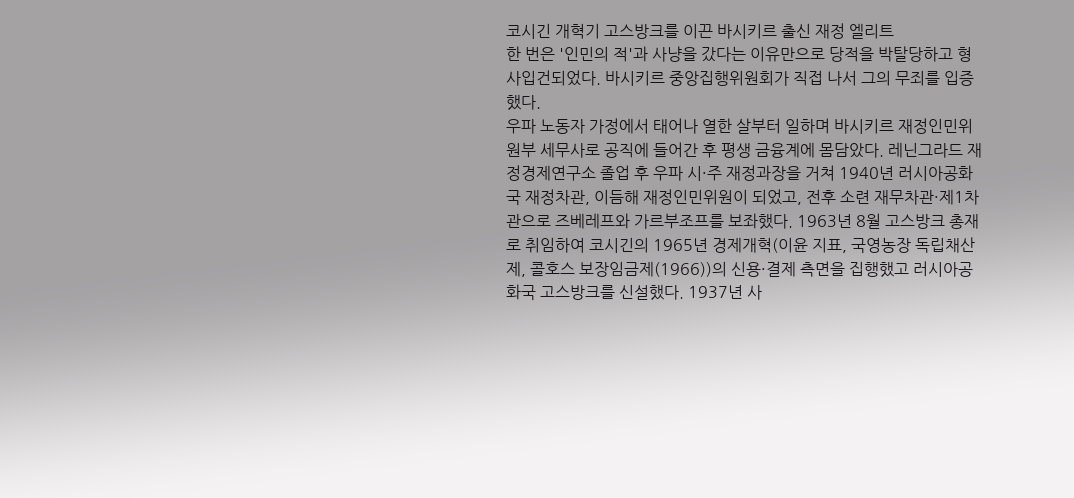코시긴 개혁기 고스방크를 이끈 바시키르 출신 재정 엘리트
한 번은 '인민의 적'과 사냥을 갔다는 이유만으로 당적을 박탈당하고 형사입건되었다. 바시키르 중앙집행위원회가 직접 나서 그의 무죄를 입증했다.
우파 노동자 가정에서 태어나 열한 살부터 일하며 바시키르 재정인민위원부 세무사로 공직에 들어간 후 평생 금융계에 몸담았다. 레닌그라드 재정경제연구소 졸업 후 우파 시·주 재정과장을 거쳐 1940년 러시아공화국 재정차관, 이듬해 재정인민위원이 되었고, 전후 소련 재무차관·제1차관으로 즈베레프와 가르부조프를 보좌했다. 1963년 8월 고스방크 총재로 취임하여 코시긴의 1965년 경제개혁(이윤 지표, 국영농장 독립채산제, 콜호스 보장임금제(1966))의 신용·결제 측면을 집행했고 러시아공화국 고스방크를 신설했다. 1937년 사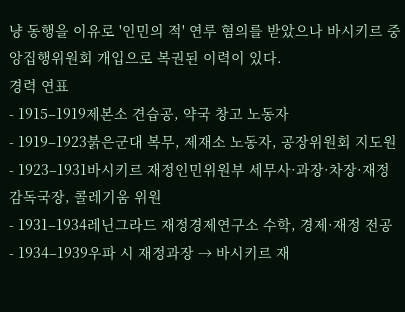냥 동행을 이유로 '인민의 적' 연루 혐의를 받았으나 바시키르 중앙집행위원회 개입으로 복권된 이력이 있다.
경력 연표
- 1915–1919제본소 견습공, 약국 창고 노동자
- 1919–1923붉은군대 복무, 제재소 노동자, 공장위원회 지도원
- 1923–1931바시키르 재정인민위원부 세무사·과장·차장·재정감독국장, 콜레기움 위원
- 1931–1934레닌그라드 재정경제연구소 수학, 경제·재정 전공
- 1934–1939우파 시 재정과장 → 바시키르 재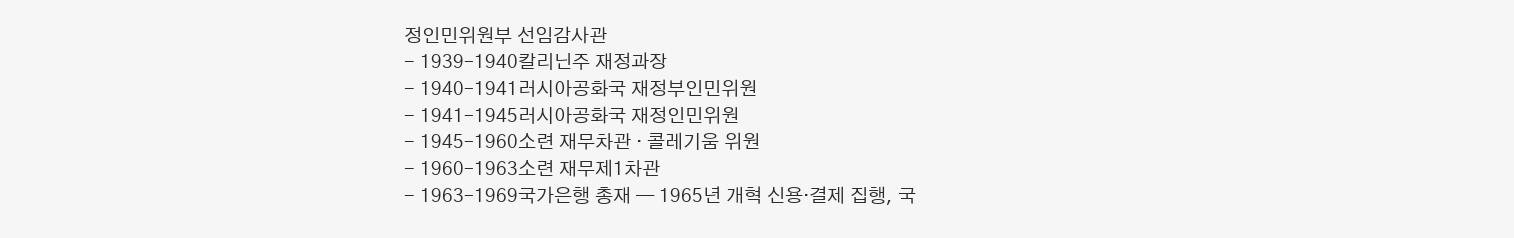정인민위원부 선임감사관
- 1939–1940칼리닌주 재정과장
- 1940–1941러시아공화국 재정부인민위원
- 1941–1945러시아공화국 재정인민위원
- 1945–1960소련 재무차관 · 콜레기움 위원
- 1960–1963소련 재무제1차관
- 1963–1969국가은행 총재 — 1965년 개혁 신용·결제 집행, 국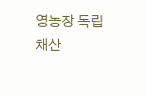영농장 독립채산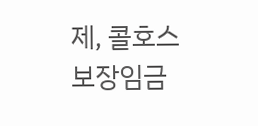제, 콜호스 보장임금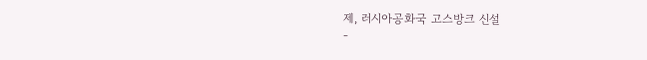제, 러시아공화국 고스방크 신설
-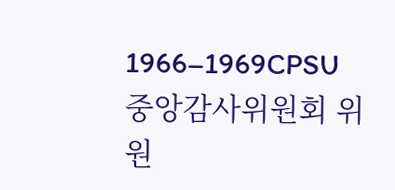1966–1969CPSU 중앙감사위원회 위원